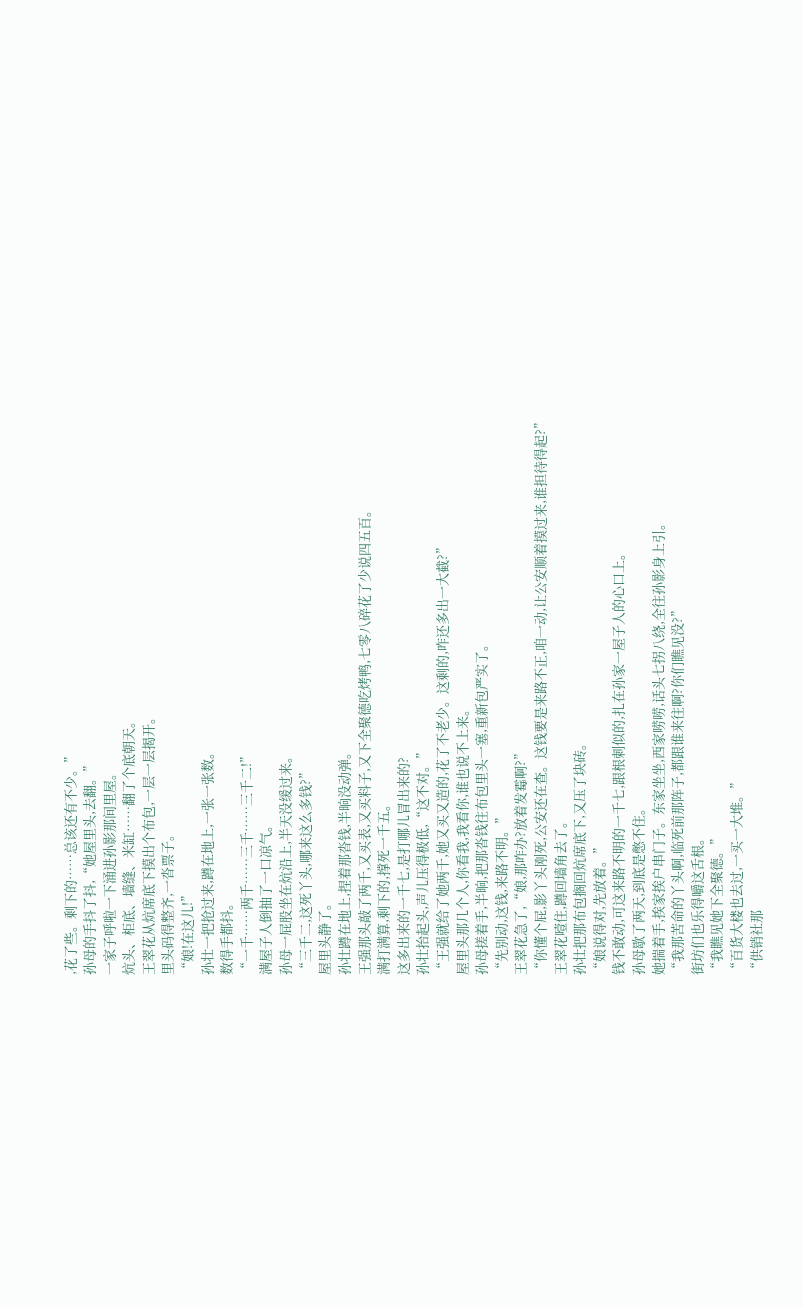,花了些。剩下的……总该还有不少。”
孙母的手抖了抖,“她屋里头,去翻。”
一家子呼啦一下涌进孙影那间里屋。
炕头、柜底、墙缝、米缸……翻了个底朝天。
王翠花从炕席底下摸出个布包,一层一层揭开。
里头码得整齐,一沓票子。
“娘!在这儿!”
孙壮一把抢过来,蹲在地上,一张一张数。
数得手都抖。
“一千……两千……三千……三千二!”
满屋子人倒抽了一口凉气。
孙母一屁股坐在炕沿上,半天没缓过来。
“三千二,这死丫头,哪来这么多钱?”
屋里头静了。
孙壮蹲在地上,捏着那沓钱,半晌没动弹。
王强那头敲了两千,又买表,又买料子,又下全聚德吃烤鸭,七零八碎花了少说四五百。
满打满算,剩下的,撑死一千五。
这多出来的一千七,是打哪儿冒出来的?
孙壮抬起头,声儿压得极低,“这不对。”
“王强就给了她两千,她又买又造的,花了不老少。这剩的,咋还多出一大截?”
屋里头那几个人,你看我,我看你,谁也说不上来。
孙母搓着手,半晌,把那沓钱往布包里头一塞,重新包严实了。
“先别动,这钱,来路不明。”
王翠花急了,“娘,那咋办?放着发霉啊?”
“你懂个屁,影丫头刚死,公安还在查。这钱要是来路不正,咱一动,让公安顺着摸过来,谁担待得起?”
王翠花噎住,蹲回墙角去了。
孙壮把那布包搁回炕席底下,又压了块砖。
“娘说得对,先放着。”
钱不敢动,可这来路不明的一千七,跟根刺似的,扎在孙家一屋子人的心口上。
孙母歇了两天,到底是憋不住。
她揣着手,挨家挨户串门子。东家坐坐,西家唠唠,话头七拐八绕,全往孙影身上引。
“我那苦命的丫头啊,临死前那阵子,都跟谁来往啊?你们瞧见没?”
街坊们也乐得嚼这舌根。
“我瞧见她下全聚德。”
“百货大楼也去过,一买一大堆。”
“供销社那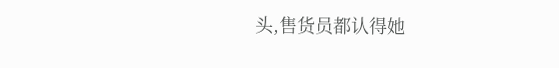头,售货员都认得她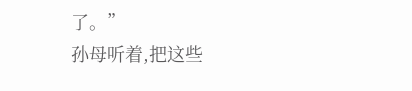了。”
孙母听着,把这些